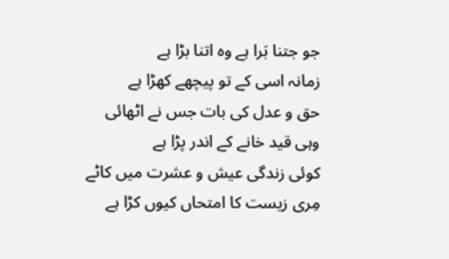جو جتنا بَرا ہے وہ اتنا بڑا ہے
زمانہ اسی کے تو پیچھے کھڑا ہے
حق و عدل کی بات جس نے اٹھائی
وہی قید خانے کے اندر پڑا ہے
کوئی زندگی عیش و عشرت میں کاٹے
مِری زیست کا امتحاں کیوں کڑا ہے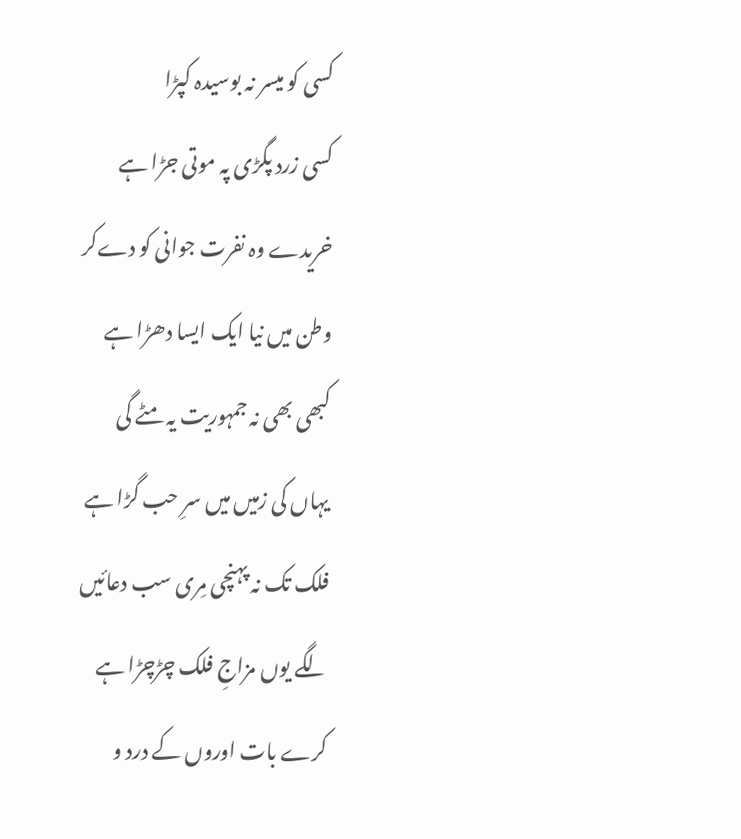کسی کو میسر نہ بوسیدہ کپڑا
کسی زرد پگڑی پہ موتی جڑا ہے
خریدے وہ نفرت جوانی کو دےکر
وطن میں نیا ایک ایسا دھڑا ہے
کبھی بھی نہ جمہوریت یہ مٹے گی
یہاں کی زمیں میں سرِ حب گڑا ہے
فلک تک نہ پہنچی مِری سب دعائیں
لگے یوں مزاجِ فلک چڑچڑا ہے
کرے بات اوروں کے درد و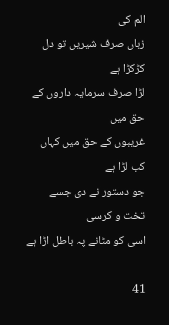الم کی
زباں صرف شیریں تو دل کڑکڑا ہے
لڑا صرف سرمایہ داروں کے حق میں
غریبوں کے حق میں کہاں کب لڑا ہے
جو دستور نے دی جسے تخت و کرسی
اسی کو مٹانے پہ باطل اڑا ہے

41